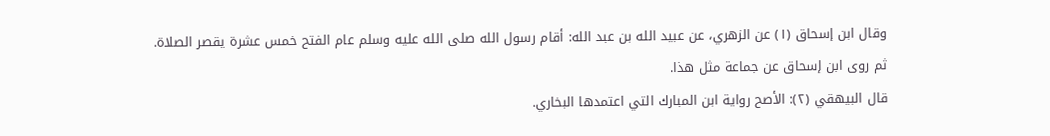وقال ابن إسحاق (١) عن الزهري، عن عبيد الله بن عبد الله: أقام رسول الله صلى الله عليه وسلم عام الفتح خمس عشرة يقصر الصلاة.
ثم روى ابن إسحاق عن جماعة مثل هذا.
قال البيهقي (٢): الأصح رواية ابن المبارك التي اعتمدها البخاري.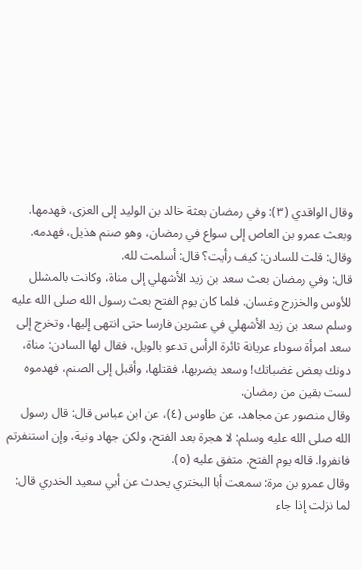وقال الواقدي (٣): وفي رمضان بعثة خالد بن الوليد إلى العزى، فهدمها. وبعث عمرو بن العاص إلى سواع في رمضان، وهو صنم هذيل، فهدمه. وقال: قلت للسادن: كيف رأيت؟ قال: أسلمت لله.
قال: وفي رمضان بعث سعد بن زيد الأشهلي إلى مناة، وكانت بالمشلل للأوس والخزرج وغسان. فلما كان يوم الفتح بعث رسول الله صلى الله عليه وسلم سعد بن زيد الأشهلي في عشرين فارسا حتى انتهى إليها، وتخرج إلى سعد امرأة سوداء عريانة ثائرة الرأس تدعو بالويل، فقال لها السادن: مناة، دونك بعض غضباتك! وسعد يضربها، فقتلها، وأقبل إلى الصنم، فهدموه لست بقين من رمضان.
وقال منصور عن مجاهد، عن طاوس (٤)، عن ابن عباس قال: قال رسول الله صلى الله عليه وسلم: لا هجرة بعد الفتح، ولكن جهاد ونية، وإن استنفرتم فانفروا. قاله يوم الفتح. متفق عليه (٥).
وقال عمرو بن مرة: سمعت أبا البختري يحدث عن أبي سعيد الخدري قال: لما نزلت إذا جاء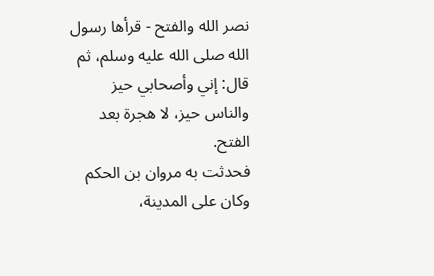نصر الله والفتح - قرأها رسول الله صلى الله عليه وسلم، ثم قال: إني وأصحابي حيز والناس حيز، لا هجرة بعد الفتح.
فحدثت به مروان بن الحكم وكان على المدينة،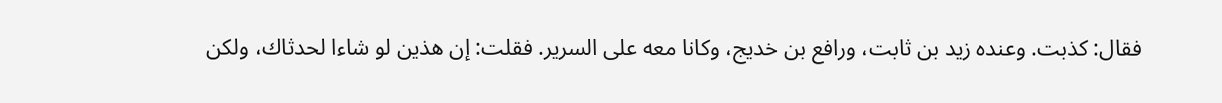فقال: كذبت. وعنده زيد بن ثابت، ورافع بن خديج، وكانا معه على السرير. فقلت: إن هذين لو شاءا لحدثاك، ولكن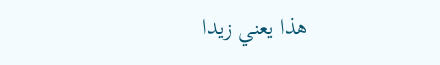هذا يعني زيدا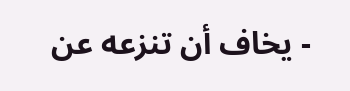- يخاف أن تنزعه عن